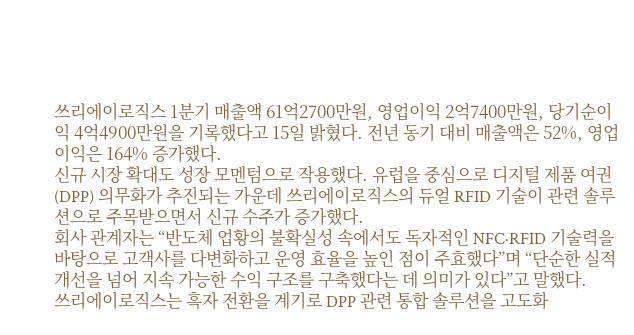쓰리에이로직스 1분기 매출액 61억2700만원, 영업이익 2억7400만원, 당기순이익 4억4900만원을 기록했다고 15일 밝혔다. 전년 동기 대비 매출액은 52%, 영업이익은 164% 증가했다.
신규 시장 확대도 성장 모멘텀으로 작용했다. 유럽을 중심으로 디지털 제품 여권(DPP) 의무화가 추진되는 가운데 쓰리에이로직스의 듀얼 RFID 기술이 관련 솔루션으로 주목받으면서 신규 수주가 증가했다.
회사 관계자는 “반도체 업황의 불확실성 속에서도 독자적인 NFC·RFID 기술력을 바탕으로 고객사를 다변화하고 운영 효율을 높인 점이 주효했다”며 “단순한 실적 개선을 넘어 지속 가능한 수익 구조를 구축했다는 데 의미가 있다”고 말했다.
쓰리에이로직스는 흑자 전환을 계기로 DPP 관련 통합 솔루션을 고도화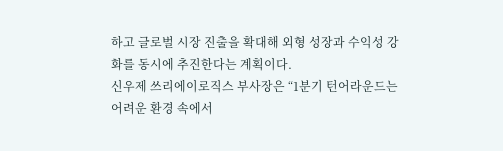하고 글로벌 시장 진출을 확대해 외형 성장과 수익성 강화를 동시에 추진한다는 계획이다.
신우제 쓰리에이로직스 부사장은 “1분기 턴어라운드는 어려운 환경 속에서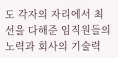도 각자의 자리에서 최선을 다해준 임직원들의 노력과 회사의 기술력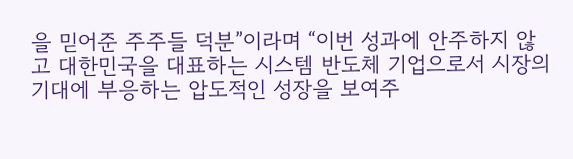을 믿어준 주주들 덕분”이라며 “이번 성과에 안주하지 않고 대한민국을 대표하는 시스템 반도체 기업으로서 시장의 기대에 부응하는 압도적인 성장을 보여주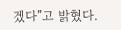겠다”고 밝혔다.